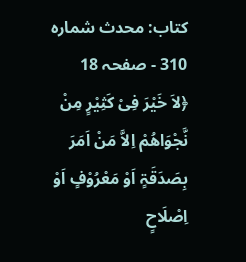کتاب: محدث شمارہ 310 - صفحہ 18
﴿لاَ خَیْرَ فِیْ کَثِیْرٍ مِنْ نَّجْوَاھُمْ اِلاَّ مَنْ اَمَرَ بِصَدَقَۃٍ اَوْ مَعْرُوْفٍ اَوْ اِصْلَاحٍ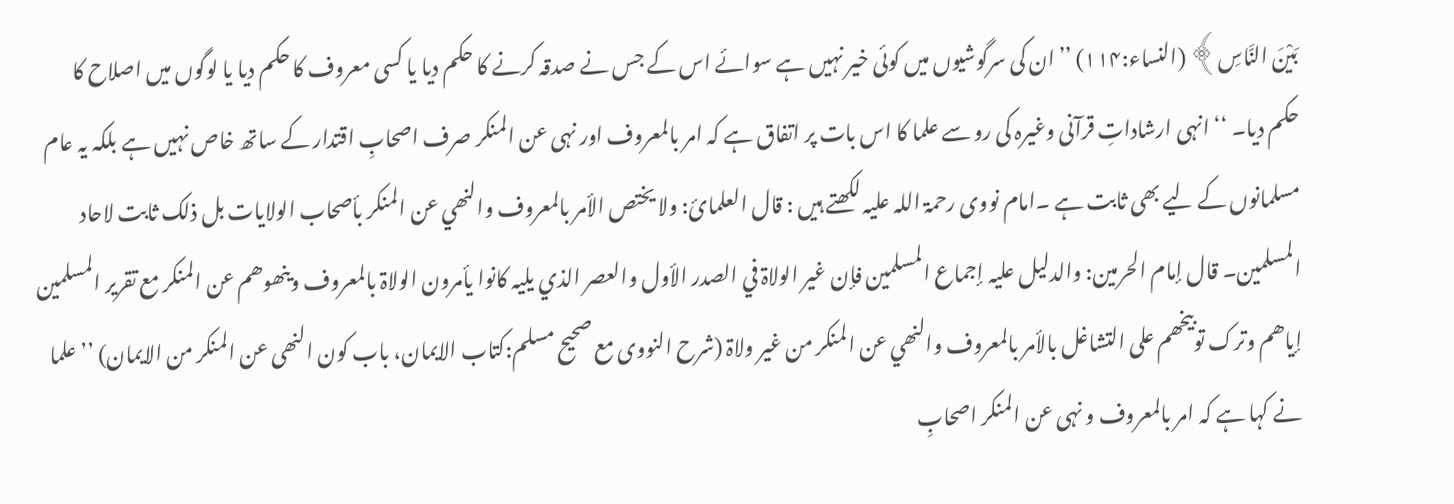بَیْنَ النَّاسِ﴾ (النساء:۱۱۴) ’’ان کی سرگوشیوں میں کوئی خیر نہیں ہے سوائے اس کے جس نے صدقہ کرنے کا حکم دیا یا کسی معروف کا حکم دیا یا لوگوں میں اصلاح کا حکم دیا۔ ‘‘ انہی ارشاداتِ قرآنی وغیرہ کی رو سے علما کا اس بات پر اتفاق ہے کہ امر بالمعروف اور نہی عن المنکر صرف اصحابِ اقتدار کے ساتھ خاص نہیں ہے بلکہ یہ عام مسلمانوں کے لیے بھی ثابت ہے ۔امام نووی رحمۃ اللہ علیہ لکھتے ہیں : قال العلمائ: ولا یختص الأمر بالمعروف والنھي عن المنکر بأصحاب الولایات بل ذلک ثابت لاحاد المسلمین۔ قال إمام الحرمین: والدلیل علیہ إجماع المسلمین فإن غیر الولاۃ في الصدر الأول والعصر الذي یلیہ کانوا یأمرون الولاۃ بالمعروف وینھوھم عن المنکر مع تقریر المسلمین إیاھم وترک توبیخھم علی التشاغل بالأمر بالمعروف والنھي عن المنکر من غیر ولاۃ (شرح النووی مع صحیح مسلم:کتاب الایمان، باب کون النھی عن المنکر من الایمان) ’’علما نے کہا ہے کہ امر بالمعروف و نہی عن المنکر اصحابِ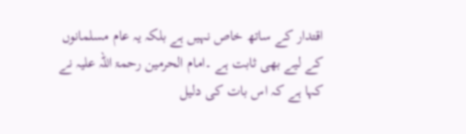اقتدار کے ساتھ خاص نہیں ہے بلکہ یہ عام مسلمانوں کے لیے بھی ثابت ہے ۔امام الحرمین رحمۃ اللہ علیہ نے کہا ہے کہ اس بات کی دلیل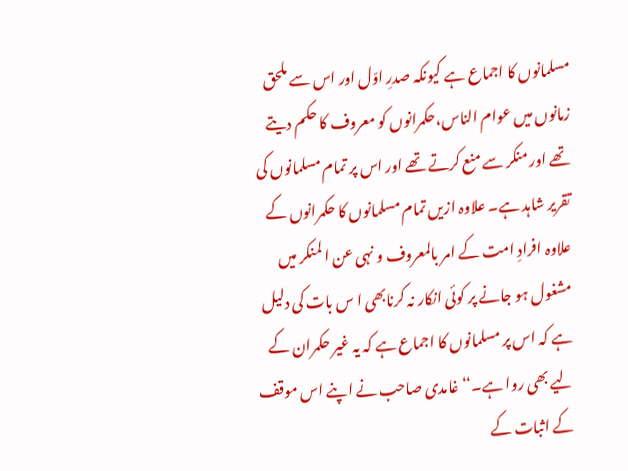مسلمانوں کا اجماع ہے کیونکہ صدرِ اوّل اور اس سے ملحق زمانوں میں عوام الناس،حکمرانوں کو معروف کا حکم دیتے تھے اور منکر سے منع کرتے تھے اور اس پر تمام مسلمانوں کی تقریر شاہد ہے۔ علاوہ ازیں تمام مسلمانوں کا حکمرانوں کے علاوہ افرادِ امت کے امر بالمعروف و نہی عن ا لمنکر میں مشغول ہو جانے پر کوئی انکار نہ کرنابھی ا س بات کی دلیل ہے کہ اس پر مسلمانوں کا اجماع ہے کہ یہ غیر حکمران کے لیے بھی روا ہے۔‘‘ غامدی صاحب نے اپنے اس موقف کے اثبات کے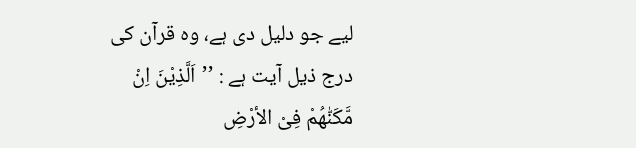لیے جو دلیل دی ہے، وہ قرآن کی درج ذیل آیت ہے : ’’اَلَّذِیْنَ اِنْ مَّکَنّٰھُمْ فِیْ الأرْضِ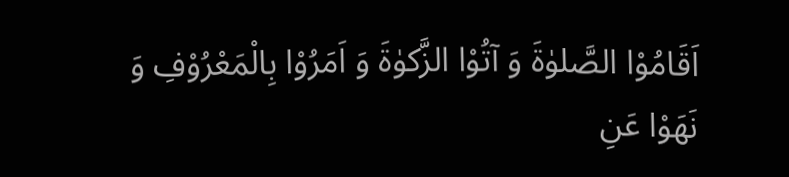اَقَامُوْا الصَّلوٰۃَ وَ آتُوْا الزَّکوٰۃَ وَ اَمَرُوْا بِالْمَعْرُوْفِ وَ نَھَوْا عَنِ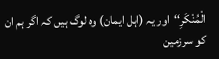الْمُنْکَرِ‘‘اور یہ (اہل ایمان) وہ لوگ ہیں کہ اگر ہم ان کو سرزمین